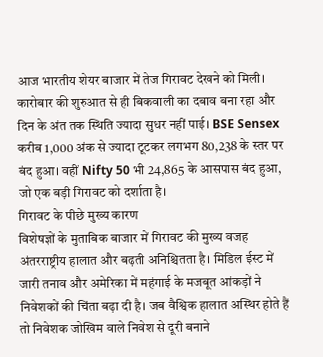आज भारतीय शेयर बाजार में तेज गिरावट देखने को मिली। कारोबार की शुरुआत से ही बिकवाली का दबाव बना रहा और दिन के अंत तक स्थिति ज्यादा सुधर नहीं पाई। BSE Sensex करीब 1,000 अंक से ज्यादा टूटकर लगभग 80,238 के स्तर पर बंद हुआ। वहीं Nifty 50 भी 24,865 के आसपास बंद हुआ, जो एक बड़ी गिरावट को दर्शाता है।
गिरावट के पीछे मुख्य कारण
विशेषज्ञों के मुताबिक बाजार में गिरावट की मुख्य वजह अंतरराष्ट्रीय हालात और बढ़ती अनिश्चितता है। मिडिल ईस्ट में जारी तनाव और अमेरिका में महंगाई के मजबूत आंकड़ों ने निवेशकों की चिंता बढ़ा दी है। जब वैश्विक हालात अस्थिर होते हैं तो निवेशक जोखिम वाले निवेश से दूरी बनाने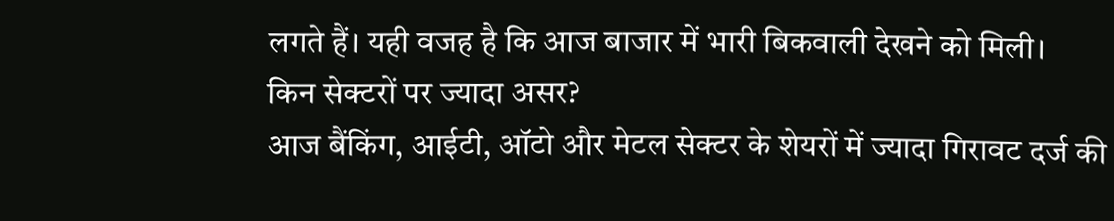लगते हैं। यही वजह है कि आज बाजार में भारी बिकवाली देखने को मिली।
किन सेक्टरों पर ज्यादा असर?
आज बैंकिंग, आईटी, ऑटो और मेटल सेक्टर के शेयरों में ज्यादा गिरावट दर्ज की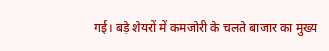गई। बड़े शेयरों में कमजोरी के चलते बाजार का मुख्य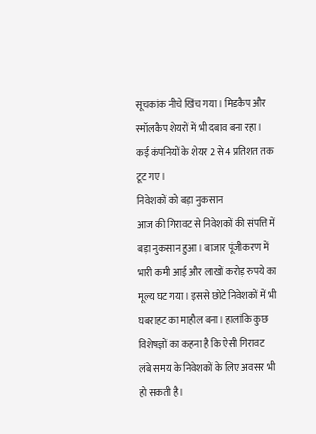सूचकांक नीचे खिंच गया। मिडकैप और स्मॉलकैप शेयरों में भी दबाव बना रहा। कई कंपनियों के शेयर 2 से 4 प्रतिशत तक टूट गए।
निवेशकों को बड़ा नुकसान
आज की गिरावट से निवेशकों की संपत्ति में बड़ा नुकसान हुआ। बाजार पूंजीकरण में भारी कमी आई और लाखों करोड़ रुपये का मूल्य घट गया। इससे छोटे निवेशकों में भी घबराहट का माहौल बना। हालांकि कुछ विशेषज्ञों का कहना है कि ऐसी गिरावट लंबे समय के निवेशकों के लिए अवसर भी हो सकती है।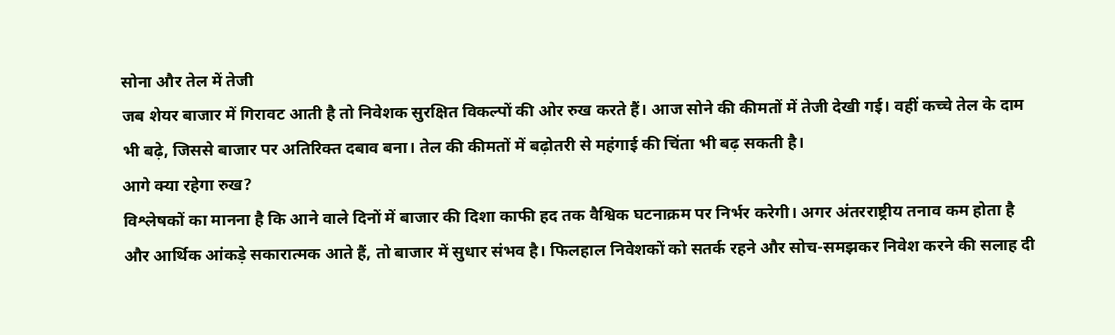सोना और तेल में तेजी
जब शेयर बाजार में गिरावट आती है तो निवेशक सुरक्षित विकल्पों की ओर रुख करते हैं। आज सोने की कीमतों में तेजी देखी गई। वहीं कच्चे तेल के दाम भी बढ़े, जिससे बाजार पर अतिरिक्त दबाव बना। तेल की कीमतों में बढ़ोतरी से महंगाई की चिंता भी बढ़ सकती है।
आगे क्या रहेगा रुख?
विश्लेषकों का मानना है कि आने वाले दिनों में बाजार की दिशा काफी हद तक वैश्विक घटनाक्रम पर निर्भर करेगी। अगर अंतरराष्ट्रीय तनाव कम होता है और आर्थिक आंकड़े सकारात्मक आते हैं, तो बाजार में सुधार संभव है। फिलहाल निवेशकों को सतर्क रहने और सोच-समझकर निवेश करने की सलाह दी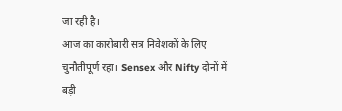जा रही है।
आज का कारोबारी सत्र निवेशकों के लिए चुनौतीपूर्ण रहा। Sensex और Nifty दोनों में बड़ी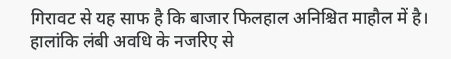गिरावट से यह साफ है कि बाजार फिलहाल अनिश्चित माहौल में है। हालांकि लंबी अवधि के नजरिए से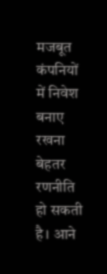मजबूत कंपनियों में निवेश बनाए रखना बेहतर रणनीति हो सकती है। आने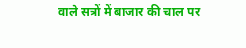वाले सत्रों में बाजार की चाल पर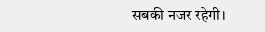सबकी नजर रहेगी।